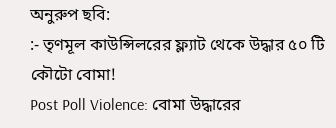অনুরুপ ছবি:
:- তৃণমূল কাউন্সিলরের ফ্ল্যাট থেকে উদ্ধার ৫০ টি কৌটো বোমা!
Post Poll Violence: বোমা উদ্ধারের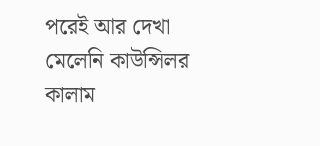পরেই আর দেখা মেলেনি কাউন্সিলর কালাম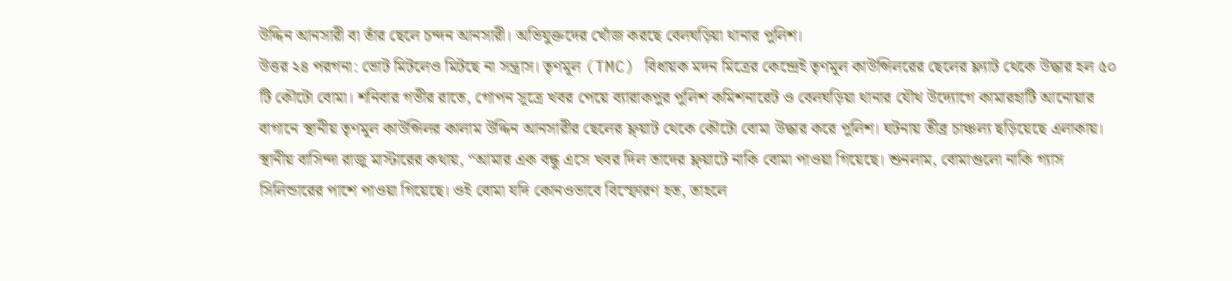উদ্দিন আনসারী বা তাঁর ছেলে চন্দন আনসারী। অভিযুক্তদের খোঁজ করছে বেলঘড়িয়া থানার পুলিশ।
উত্তর ২৪ পরগনা: ভোট মিটলেও মিটছে না সন্ত্রাস। তৃণমূল (TMC) বিধায়ক মদন মিত্রের কেন্দ্রেই তৃণমূল কাউন্সিলরের ছেলের ফ্ল্যাট থেকে উদ্ধার হল ৫০ টি কৌটো বোমা। শনিবার গভীর রাতে, গোপন সূত্রে খবর পেয়ে ব্যারাকপুর পুলিশ কমিশনারেট ও বেলঘড়িয়া থানার যৌথ উদ্যোগে কামারহাটি আনোয়ার বাগানে স্থানীয় তৃণমূল কাউন্সিলর কালাম উদ্দিন আনসারীর ছেলের ফ্ল্য়াট থেকে কৌটো বোমা উদ্ধার করে পুলিশ। ঘটনায় তীব্র চাঞ্চল্য ছড়িয়েছে এলাকায়।
স্থানীয় বাসিন্দা রাজু মাস্টারের কথায়, “আমার এক বন্ধু এসে খবর দিল তাদের ফ্ল্য়াটে নাকি বোমা পাওয়া গিয়েছে। শুনলাম, বোমাগুলো নাকি গ্যাস সিলিন্ডারের পাশে পাওয়া গিয়েছে। ওই বোমা যদি কোনওভাবে বিস্ফোরণ হত, তাহলে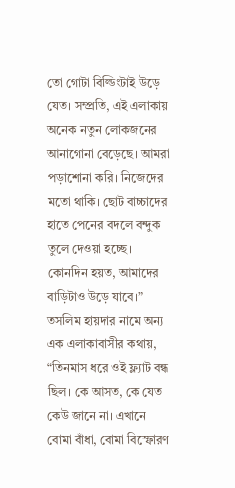তো গোটা বিল্ডিংটাই উড়ে যেত। সম্প্রতি, এই এলাকায় অনেক নতুন লোকজনের আনাগোনা বেড়েছে। আমরা পড়াশোনা করি। নিজেদের মতো থাকি। ছোট বাচ্চাদের হাতে পেনের বদলে বন্দুক তুলে দেওয়া হচ্ছে। কোনদিন হয়ত, আমাদের বাড়িটাও উড়ে যাবে।”
তসলিম হায়দার নামে অন্য এক এলাকাবাসীর কথায়, “তিনমাস ধরে ওই ফ্ল্যাট বন্ধ ছিল। কে আসত, কে যেত কেউ জানে না। এখানে বোমা বাঁধা, বোমা বিস্ফোরণ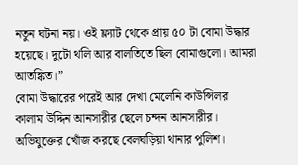নতুন ঘটনা নয়। ওই ফ্ল্যাট থেকে প্রায় ৫০ টা বোমা উদ্ধার হয়েছে। দুটো থলি আর বালতিতে ছিল বোমাগুলো। আমরা আতঙ্কিত।”
বোমা উদ্ধারের পরেই আর দেখা মেলেনি কাউন্সিলর কালাম উদ্দিন আনসারীর ছেলে চন্দন আনসারীর। অভিযুক্তের খোঁজ করছে বেলঘড়িয়া থানার পুলিশ।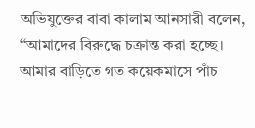অভিযুক্তের বাবা কালাম আনসারী বলেন, “আমাদের বিরুদ্ধে চক্রান্ত করা হচ্ছে। আমার বাড়িতে গত কয়েকমাসে পাঁচ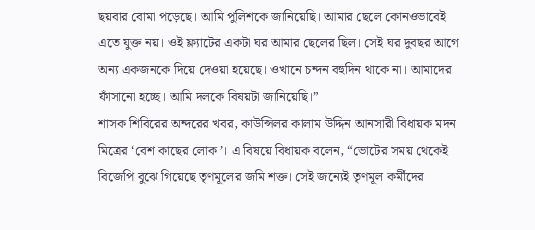ছয়বার বোমা পড়েছে। আমি পুলিশকে জানিয়েছি। আমার ছেলে কোনওভাবেই এতে যুক্ত নয়। ওই ফ্ল্যাটের একটা ঘর আমার ছেলের ছিল। সেই ঘর দুবছর আগে অন্য একজনকে দিয়ে দেওয়া হয়েছে। ওখানে চন্দন বহুদিন থাকে না। আমাদের ফাঁসানো হচ্ছে। আমি দলকে বিষয়টা জানিয়েছি।”
শাসক শিবিরের অন্দরের খবর, কাউন্সিলর কালাম উদ্দিন আনসারী বিধায়ক মদন মিত্রের ‘বেশ কাছের লোক’। এ বিষয়ে বিধায়ক বলেন, “ভোটের সময় থেকেই বিজেপি বুঝে গিয়েছে তৃণমূলের জমি শক্ত। সেই জন্যেই তৃণমূল কর্মীদের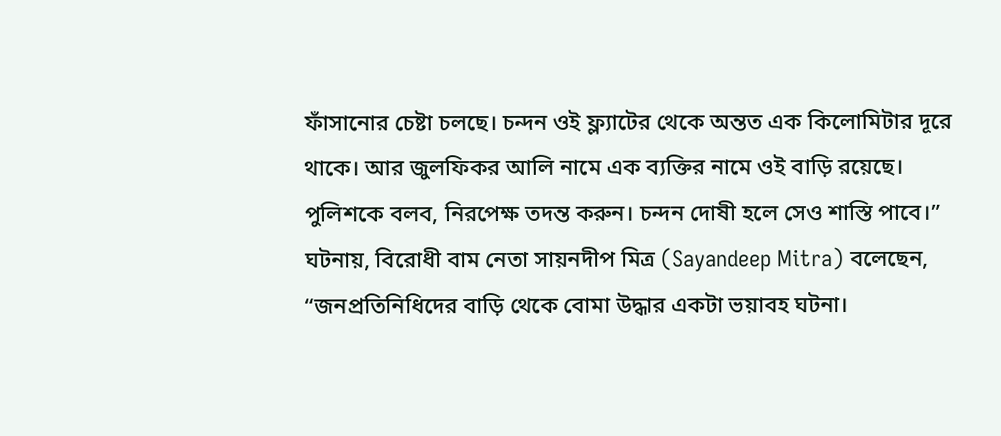ফাঁসানোর চেষ্টা চলছে। চন্দন ওই ফ্ল্যাটের থেকে অন্তত এক কিলোমিটার দূরে থাকে। আর জুলফিকর আলি নামে এক ব্যক্তির নামে ওই বাড়ি রয়েছে। পুলিশকে বলব, নিরপেক্ষ তদন্ত করুন। চন্দন দোষী হলে সেও শাস্তি পাবে।”
ঘটনায়, বিরোধী বাম নেতা সায়নদীপ মিত্র (Sayandeep Mitra) বলেছেন, “জনপ্রতিনিধিদের বাড়ি থেকে বোমা উদ্ধার একটা ভয়াবহ ঘটনা।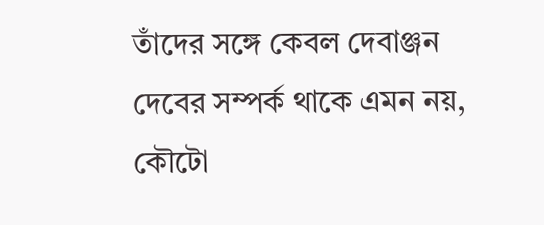তাঁদের সঙ্গে কেবল দেবাঞ্জন দেবের সম্পর্ক থাকে এমন নয়, কৌটো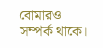বোমারও সম্পর্ক থাকে।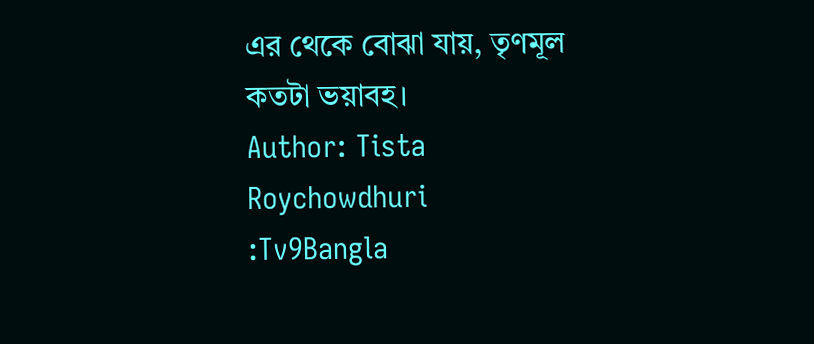এর থেকে বোঝা যায়, তৃণমূল কতটা ভয়াবহ।
Author: Tista Roychowdhuri
:Tv9Bangla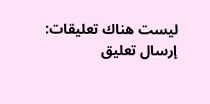ليست هناك تعليقات:
إرسال تعليق